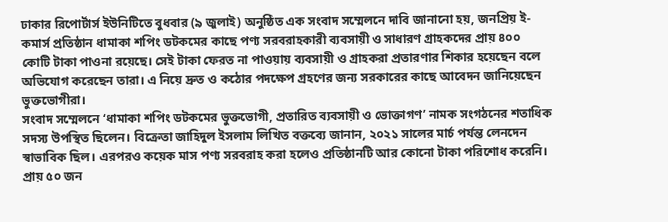ঢাকার রিপোর্টার্স ইউনিটিতে বুধবার (৯ জুলাই) অনুষ্ঠিত এক সংবাদ সম্মেলনে দাবি জানানো হয়, জনপ্রিয় ই-কমার্স প্রতিষ্ঠান ধামাকা শপিং ডটকমের কাছে পণ্য সরবরাহকারী ব্যবসায়ী ও সাধারণ গ্রাহকদের প্রায় ৪০০ কোটি টাকা পাওনা রয়েছে। সেই টাকা ফেরত না পাওয়ায় ব্যবসায়ী ও গ্রাহকরা প্রতারণার শিকার হয়েছেন বলে অভিযোগ করেছেন তারা। এ নিয়ে দ্রুত ও কঠোর পদক্ষেপ গ্রহণের জন্য সরকারের কাছে আবেদন জানিয়েছেন ভুক্তভোগীরা।
সংবাদ সম্মেলনে ‘ধামাকা শপিং ডটকমের ভুক্তভোগী, প্রতারিত ব্যবসায়ী ও ভোক্তাগণ’ নামক সংগঠনের শতাধিক সদস্য উপস্থিত ছিলেন। বিক্রেতা জাহিদুল ইসলাম লিখিত বক্তব্যে জানান, ২০২১ সালের মার্চ পর্যন্ত লেনদেন স্বাভাবিক ছিল। এরপরও কয়েক মাস পণ্য সরবরাহ করা হলেও প্রতিষ্ঠানটি আর কোনো টাকা পরিশোধ করেনি। প্রায় ৫০ জন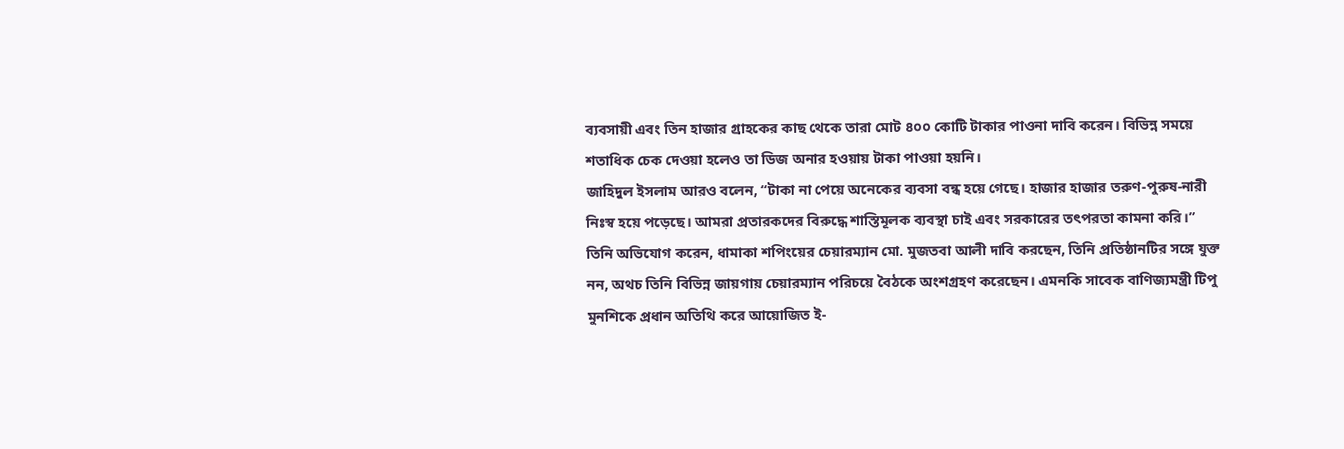ব্যবসায়ী এবং তিন হাজার গ্রাহকের কাছ থেকে তারা মোট ৪০০ কোটি টাকার পাওনা দাবি করেন। বিভিন্ন সময়ে শতাধিক চেক দেওয়া হলেও তা ডিজ অনার হওয়ায় টাকা পাওয়া হয়নি।
জাহিদুল ইসলাম আরও বলেন, “টাকা না পেয়ে অনেকের ব্যবসা বন্ধ হয়ে গেছে। হাজার হাজার তরুণ-পুরুষ-নারী নিঃস্ব হয়ে পড়েছে। আমরা প্রতারকদের বিরুদ্ধে শাস্তিমূলক ব্যবস্থা চাই এবং সরকারের তৎপরতা কামনা করি।”
তিনি অভিযোগ করেন, ধামাকা শপিংয়ের চেয়ারম্যান মো. মুজতবা আলী দাবি করছেন, তিনি প্রতিষ্ঠানটির সঙ্গে যুক্ত নন, অথচ তিনি বিভিন্ন জায়গায় চেয়ারম্যান পরিচয়ে বৈঠকে অংশগ্রহণ করেছেন। এমনকি সাবেক বাণিজ্যমন্ত্রী টিপু মুনশিকে প্রধান অতিথি করে আয়োজিত ই-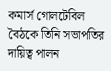কমার্স গোলটেবিল বৈঠকে তিনি সভাপতির দায়িত্ব পালন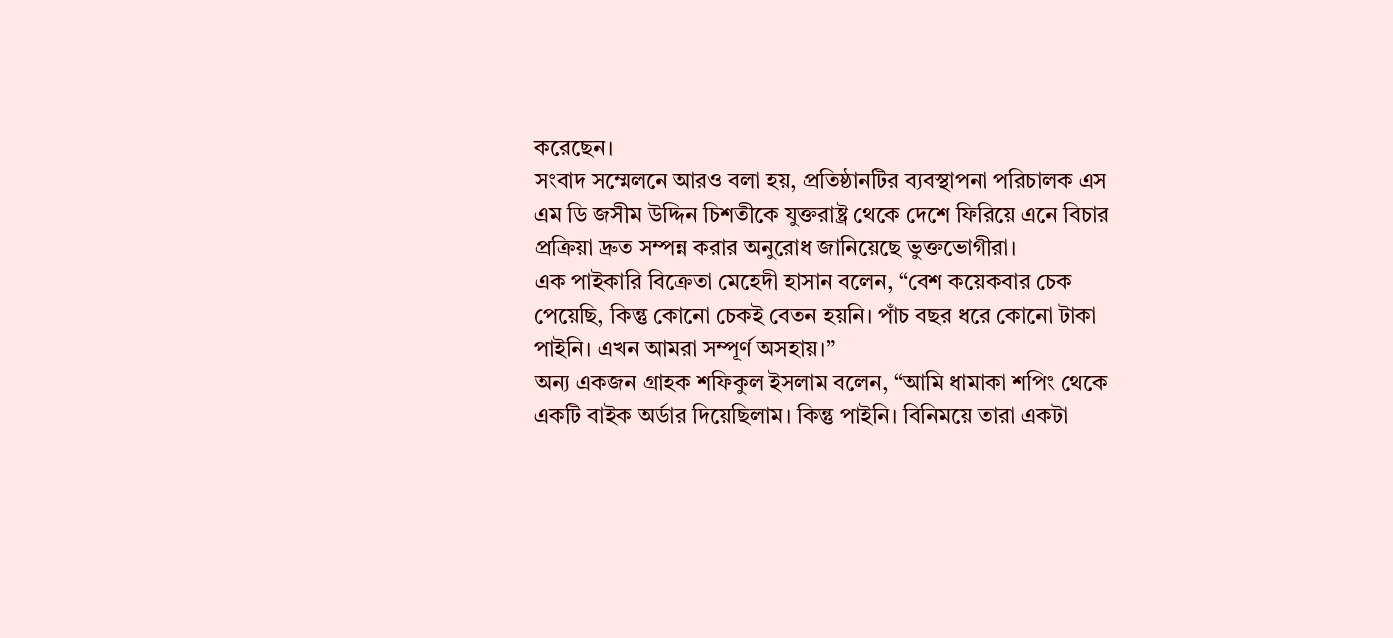করেছেন।
সংবাদ সম্মেলনে আরও বলা হয়, প্রতিষ্ঠানটির ব্যবস্থাপনা পরিচালক এস এম ডি জসীম উদ্দিন চিশতীকে যুক্তরাষ্ট্র থেকে দেশে ফিরিয়ে এনে বিচার প্রক্রিয়া দ্রুত সম্পন্ন করার অনুরোধ জানিয়েছে ভুক্তভোগীরা।
এক পাইকারি বিক্রেতা মেহেদী হাসান বলেন, “বেশ কয়েকবার চেক পেয়েছি, কিন্তু কোনো চেকই বেতন হয়নি। পাঁচ বছর ধরে কোনো টাকা পাইনি। এখন আমরা সম্পূর্ণ অসহায়।”
অন্য একজন গ্রাহক শফিকুল ইসলাম বলেন, “আমি ধামাকা শপিং থেকে একটি বাইক অর্ডার দিয়েছিলাম। কিন্তু পাইনি। বিনিময়ে তারা একটা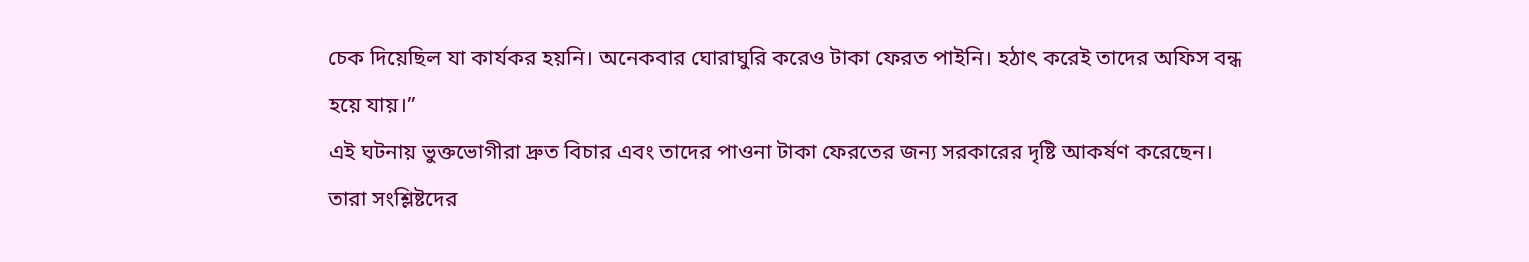চেক দিয়েছিল যা কার্যকর হয়নি। অনেকবার ঘোরাঘুরি করেও টাকা ফেরত পাইনি। হঠাৎ করেই তাদের অফিস বন্ধ হয়ে যায়।”
এই ঘটনায় ভুক্তভোগীরা দ্রুত বিচার এবং তাদের পাওনা টাকা ফেরতের জন্য সরকারের দৃষ্টি আকর্ষণ করেছেন। তারা সংশ্লিষ্টদের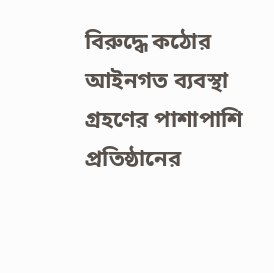বিরুদ্ধে কঠোর আইনগত ব্যবস্থা গ্রহণের পাশাপাশি প্রতিষ্ঠানের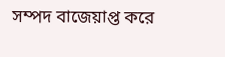সম্পদ বাজেয়াপ্ত করে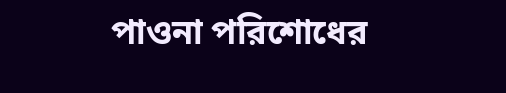পাওনা পরিশোধের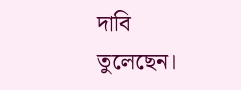দাবি তুলেছেন।